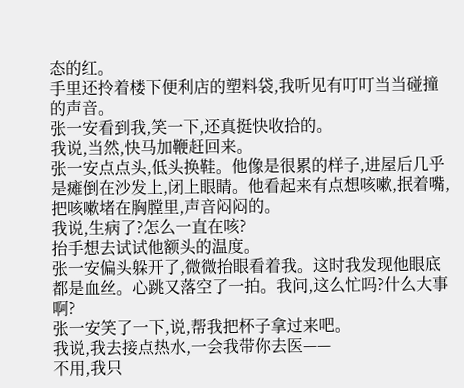态的红。
手里还拎着楼下便利店的塑料袋,我听见有叮叮当当碰撞的声音。
张一安看到我,笑一下,还真挺快收拾的。
我说,当然,快马加鞭赶回来。
张一安点点头,低头换鞋。他像是很累的样子,进屋后几乎是瘫倒在沙发上,闭上眼睛。他看起来有点想咳嗽,抿着嘴,把咳嗽堵在胸膛里,声音闷闷的。
我说,生病了?怎么一直在咳?
抬手想去试试他额头的温度。
张一安偏头躲开了,微微抬眼看着我。这时我发现他眼底都是血丝。心跳又落空了一拍。我问,这么忙吗?什么大事啊?
张一安笑了一下,说,帮我把杯子拿过来吧。
我说,我去接点热水,一会我带你去医——
不用,我只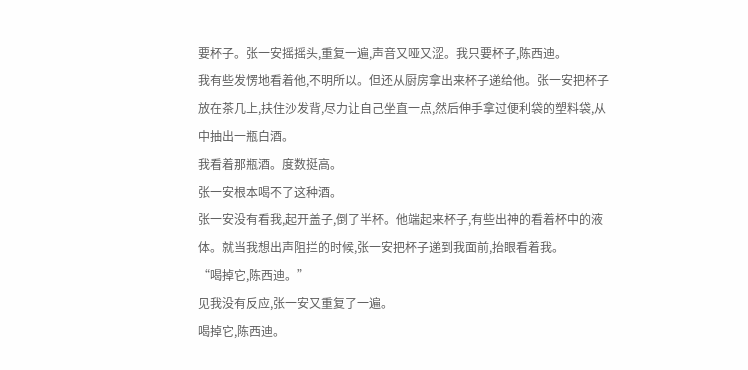要杯子。张一安摇摇头,重复一遍,声音又哑又涩。我只要杯子,陈西迪。
我有些发愣地看着他,不明所以。但还从厨房拿出来杯子递给他。张一安把杯子放在茶几上,扶住沙发背,尽力让自己坐直一点,然后伸手拿过便利袋的塑料袋,从中抽出一瓶白酒。
我看着那瓶酒。度数挺高。
张一安根本喝不了这种酒。
张一安没有看我,起开盖子,倒了半杯。他端起来杯子,有些出神的看着杯中的液体。就当我想出声阻拦的时候,张一安把杯子递到我面前,抬眼看着我。
“喝掉它,陈西迪。”
见我没有反应,张一安又重复了一遍。
喝掉它,陈西迪。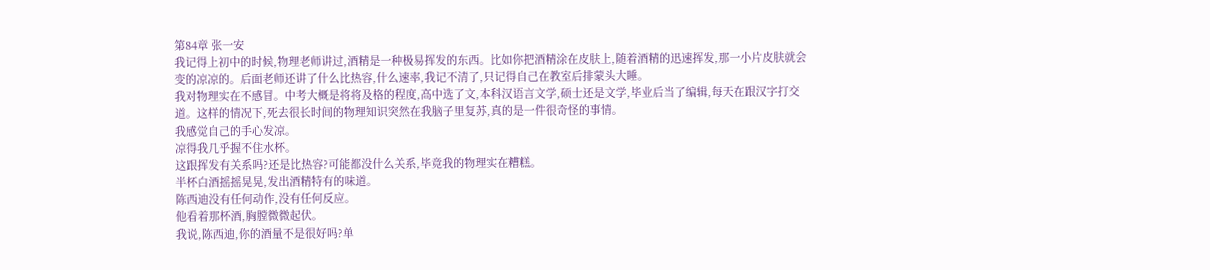第84章 张一安
我记得上初中的时候,物理老师讲过,酒精是一种极易挥发的东西。比如你把酒精涂在皮肤上,随着酒精的迅速挥发,那一小片皮肤就会变的凉凉的。后面老师还讲了什么比热容,什么速率,我记不清了,只记得自己在教室后排蒙头大睡。
我对物理实在不感冒。中考大概是将将及格的程度,高中选了文,本科汉语言文学,硕士还是文学,毕业后当了编辑,每天在跟汉字打交道。这样的情况下,死去很长时间的物理知识突然在我脑子里复苏,真的是一件很奇怪的事情。
我感觉自己的手心发凉。
凉得我几乎握不住水杯。
这跟挥发有关系吗?还是比热容?可能都没什么关系,毕竟我的物理实在糟糕。
半杯白酒摇摇晃晃,发出酒精特有的味道。
陈西迪没有任何动作,没有任何反应。
他看着那杯酒,胸膛微微起伏。
我说,陈西迪,你的酒量不是很好吗?单